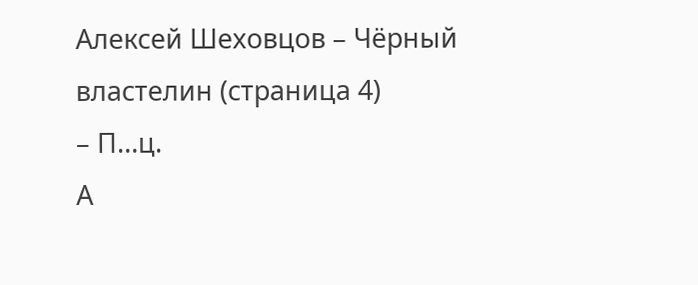Алексей Шеховцов – Чёрный властелин (страница 4)
– П…ц.
А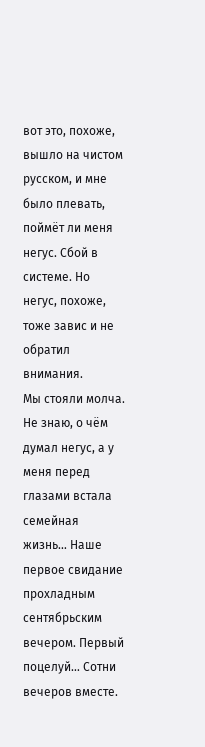вот это, похоже, вышло на чистом русском, и мне было плевать, поймёт ли меня негус. Сбой в системе. Но негус, похоже, тоже завис и не обратил внимания.
Мы стояли молча. Не знаю, о чём думал негус, а у меня перед глазами встала семейная жизнь… Наше первое свидание прохладным сентябрьским вечером. Первый поцелуй… Сотни вечеров вместе.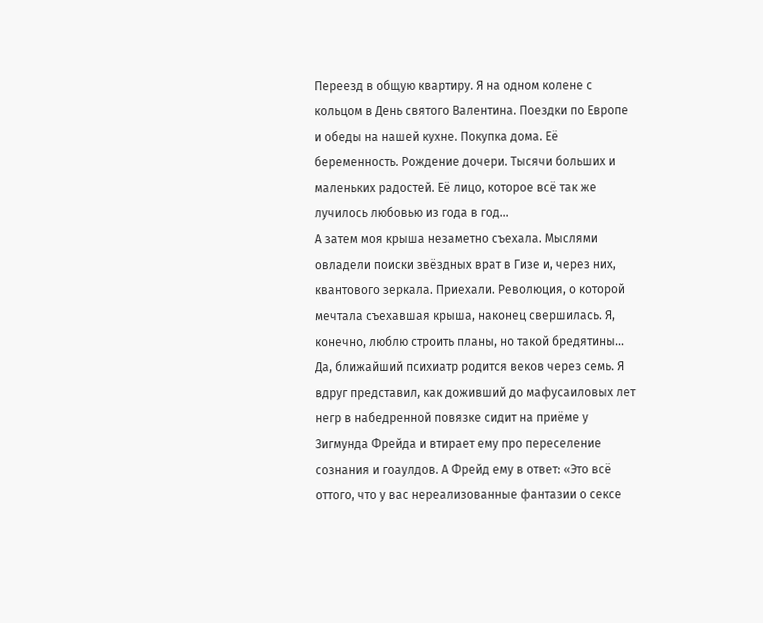Переезд в общую квартиру. Я на одном колене с кольцом в День святого Валентина. Поездки по Европе и обеды на нашей кухне. Покупка дома. Её беременность. Рождение дочери. Тысячи больших и маленьких радостей. Её лицо, которое всё так же лучилось любовью из года в год…
А затем моя крыша незаметно съехала. Мыслями овладели поиски звёздных врат в Гизе и, через них, квантового зеркала. Приехали. Революция, о которой мечтала съехавшая крыша, наконец свершилась. Я, конечно, люблю строить планы, но такой бредятины… Да, ближайший психиатр родится веков через семь. Я вдруг представил, как доживший до мафусаиловых лет негр в набедренной повязке сидит на приёме у Зигмунда Фрейда и втирает ему про переселение сознания и гоаулдов. А Фрейд ему в ответ: «Это всё оттого, что у вас нереализованные фантазии о сексе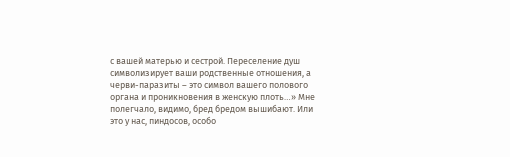с вашей матерью и сестрой. Переселение душ символизирует ваши родственные отношения, а черви-паразиты – это символ вашего полового органа и проникновения в женскую плоть…» Мне полегчало, видимо, бред бредом вышибают. Или это у нас, пиндосов, особо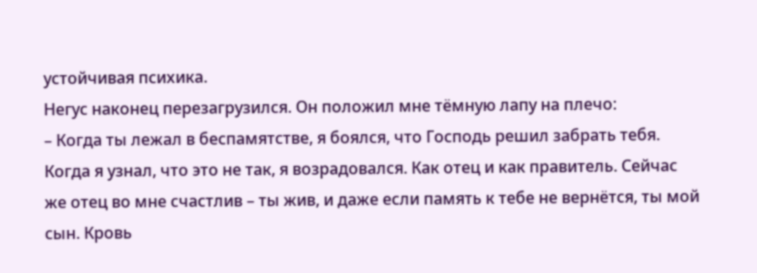устойчивая психика.
Негус наконец перезагрузился. Он положил мне тёмную лапу на плечо:
– Когда ты лежал в беспамятстве, я боялся, что Господь решил забрать тебя. Когда я узнал, что это не так, я возрадовался. Как отец и как правитель. Сейчас же отец во мне счастлив – ты жив, и даже если память к тебе не вернётся, ты мой сын. Кровь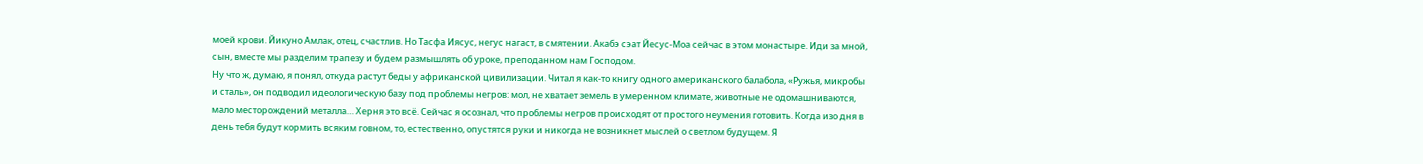моей крови. Йикуно Амлак, отец, счастлив. Но Тасфа Иясус, негус нагаст, в смятении. Акабэ сэат Йесус-Моа сейчас в этом монастыре. Иди за мной, сын, вместе мы разделим трапезу и будем размышлять об уроке, преподанном нам Господом.
Ну что ж, думаю, я понял, откуда растут беды у африканской цивилизации. Читал я как-то книгу одного американского балабола, «Ружья, микробы и сталь», он подводил идеологическую базу под проблемы негров: мол, не хватает земель в умеренном климате, животные не одомашниваются, мало месторождений металла… Херня это всё. Сейчас я осознал, что проблемы негров происходят от простого неумения готовить. Когда изо дня в день тебя будут кормить всяким говном, то, естественно, опустятся руки и никогда не возникнет мыслей о светлом будущем. Я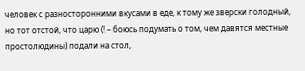человек с разносторонними вкусами в еде, к тому же зверски голодный, но тот отстой, что царю (! – боюсь подумать о том, чем давятся местные простолюдины) подали на стол,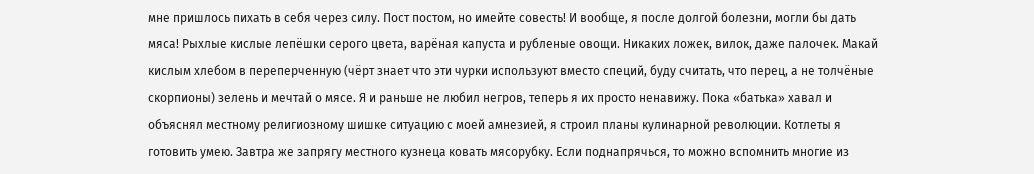мне пришлось пихать в себя через силу. Пост постом, но имейте совесть! И вообще, я после долгой болезни, могли бы дать мяса! Рыхлые кислые лепёшки серого цвета, варёная капуста и рубленые овощи. Никаких ложек, вилок, даже палочек. Макай кислым хлебом в переперченную (чёрт знает что эти чурки используют вместо специй, буду считать, что перец, а не толчёные скорпионы) зелень и мечтай о мясе. Я и раньше не любил негров, теперь я их просто ненавижу. Пока «батька» хавал и объяснял местному религиозному шишке ситуацию с моей амнезией, я строил планы кулинарной революции. Котлеты я готовить умею. Завтра же запрягу местного кузнеца ковать мясорубку. Если поднапрячься, то можно вспомнить многие из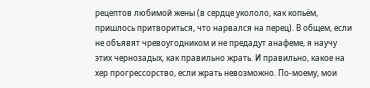рецептов любимой жены (в сердце укололо, как копьём, пришлось притвориться, что нарвался на перец). В общем, если не объявят чревоугодником и не предадут анафеме, я научу этих чернозадых, как правильно жрать. И правильно, какое на хер прогрессорство, если жрать невозможно. По-моему, мои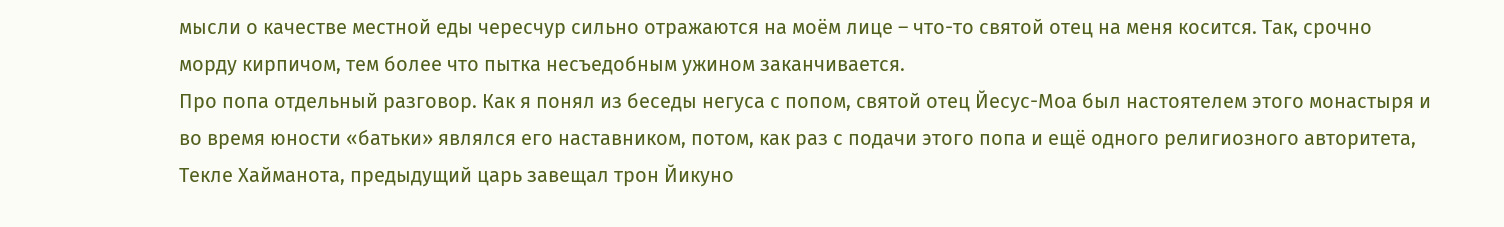мысли о качестве местной еды чересчур сильно отражаются на моём лице – что-то святой отец на меня косится. Так, срочно морду кирпичом, тем более что пытка несъедобным ужином заканчивается.
Про попа отдельный разговор. Как я понял из беседы негуса с попом, святой отец Йесус-Моа был настоятелем этого монастыря и во время юности «батьки» являлся его наставником, потом, как раз с подачи этого попа и ещё одного религиозного авторитета, Текле Хайманота, предыдущий царь завещал трон Йикуно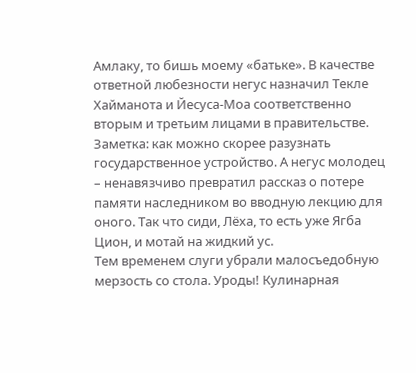Амлаку, то бишь моему «батьке». В качестве ответной любезности негус назначил Текле Хайманота и Йесуса-Моа соответственно вторым и третьим лицами в правительстве. Заметка: как можно скорее разузнать государственное устройство. А негус молодец – ненавязчиво превратил рассказ о потере памяти наследником во вводную лекцию для оного. Так что сиди, Лёха, то есть уже Ягба Цион, и мотай на жидкий ус.
Тем временем слуги убрали малосъедобную мерзость со стола. Уроды! Кулинарная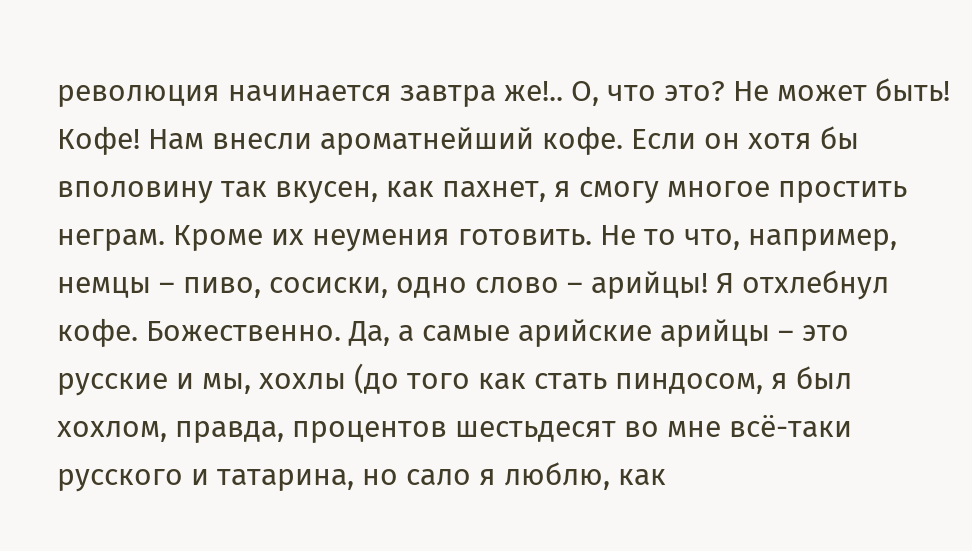революция начинается завтра же!.. О, что это? Не может быть! Кофе! Нам внесли ароматнейший кофе. Если он хотя бы вполовину так вкусен, как пахнет, я смогу многое простить неграм. Кроме их неумения готовить. Не то что, например, немцы – пиво, сосиски, одно слово – арийцы! Я отхлебнул кофе. Божественно. Да, а самые арийские арийцы – это русские и мы, хохлы (до того как стать пиндосом, я был хохлом, правда, процентов шестьдесят во мне всё-таки русского и татарина, но сало я люблю, как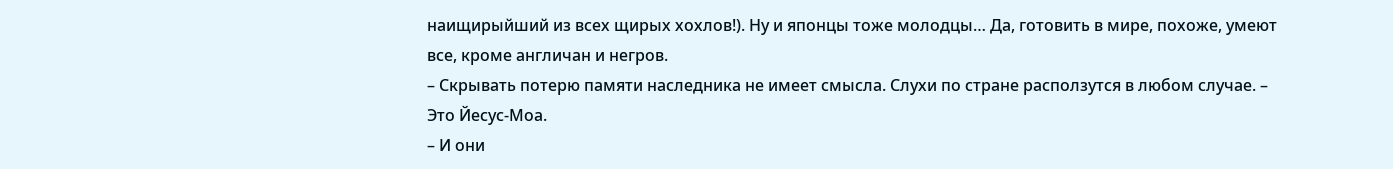наищирыйший из всех щирых хохлов!). Ну и японцы тоже молодцы… Да, готовить в мире, похоже, умеют все, кроме англичан и негров.
– Скрывать потерю памяти наследника не имеет смысла. Слухи по стране расползутся в любом случае. – Это Йесус-Моа.
– И они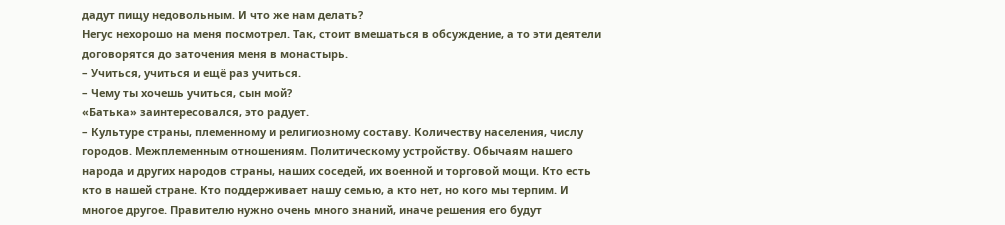дадут пищу недовольным. И что же нам делать?
Негус нехорошо на меня посмотрел. Так, стоит вмешаться в обсуждение, а то эти деятели договорятся до заточения меня в монастырь.
– Учиться, учиться и ещё раз учиться.
– Чему ты хочешь учиться, сын мой?
«Батька» заинтересовался, это радует.
– Культуре страны, племенному и религиозному составу. Количеству населения, числу городов. Межплеменным отношениям. Политическому устройству. Обычаям нашего народа и других народов страны, наших соседей, их военной и торговой мощи. Кто есть кто в нашей стране. Кто поддерживает нашу семью, а кто нет, но кого мы терпим. И многое другое. Правителю нужно очень много знаний, иначе решения его будут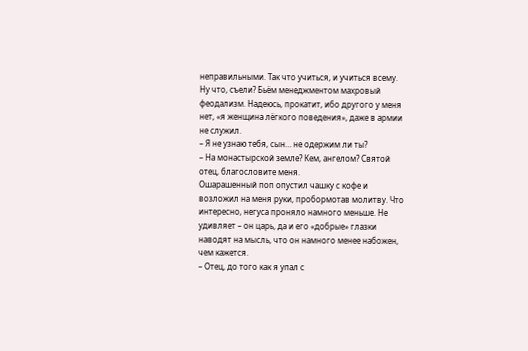неправильными. Так что учиться, и учиться всему.
Ну что, съели? Бьём менеджментом махровый феодализм. Надеюсь, прокатит, ибо другого у меня нет, «я женщина лёгкого поведения», даже в армии не служил.
– Я не узнаю тебя, сын… не одержим ли ты?
– На монастырской земле? Кем, ангелом? Святой отец, благословите меня.
Ошарашенный поп опустил чашку с кофе и возложил на меня руки, пробормотав молитву. Что интересно, негуса проняло намного меньше. Не удивляет – он царь, да и его «добрые» глазки наводят на мысль, что он намного менее набожен, чем кажется.
– Отец, до того как я упал с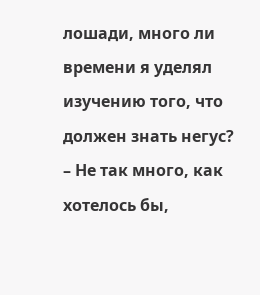лошади, много ли времени я уделял изучению того, что должен знать негус?
– Не так много, как хотелось бы,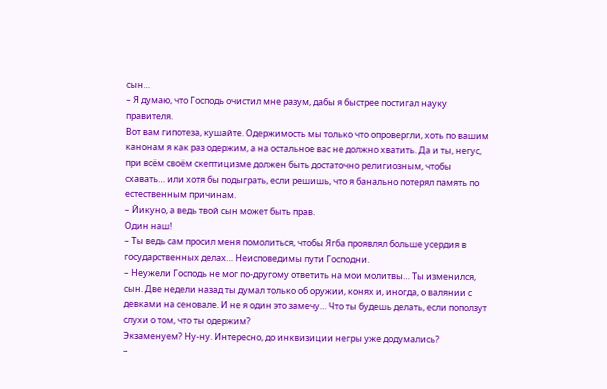сын…
– Я думаю, что Господь очистил мне разум, дабы я быстрее постигал науку правителя.
Вот вам гипотеза, кушайте. Одержимость мы только что опровергли, хоть по вашим канонам я как раз одержим, а на остальное вас не должно хватить. Да и ты, негус, при всём своём скептицизме должен быть достаточно религиозным, чтобы схавать… или хотя бы подыграть, если решишь, что я банально потерял память по естественным причинам.
– Йикуно, а ведь твой сын может быть прав.
Один наш!
– Ты ведь сам просил меня помолиться, чтобы Ягба проявлял больше усердия в государственных делах… Неисповедимы пути Господни.
– Неужели Господь не мог по-другому ответить на мои молитвы… Ты изменился, сын. Две недели назад ты думал только об оружии, конях и, иногда, о валянии с девками на сеновале. И не я один это замечу… Что ты будешь делать, если поползут слухи о том, что ты одержим?
Экзаменуем? Ну-ну. Интересно, до инквизиции негры уже додумались?
–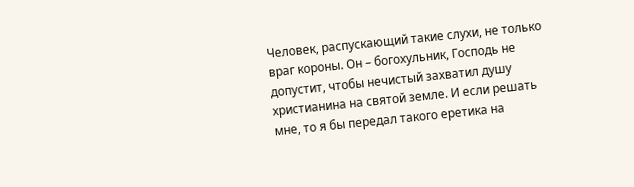Человек, распускающий такие слухи, не только враг короны. Он – богохульник, Господь не допустит, чтобы нечистый захватил душу христианина на святой земле. И если решать мне, то я бы передал такого еретика на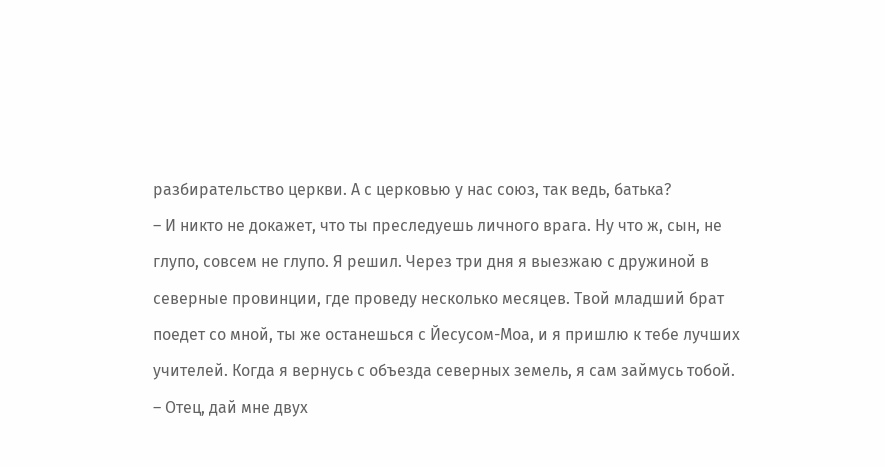разбирательство церкви. А с церковью у нас союз, так ведь, батька?
– И никто не докажет, что ты преследуешь личного врага. Ну что ж, сын, не глупо, совсем не глупо. Я решил. Через три дня я выезжаю с дружиной в северные провинции, где проведу несколько месяцев. Твой младший брат поедет со мной, ты же останешься с Йесусом-Моа, и я пришлю к тебе лучших учителей. Когда я вернусь с объезда северных земель, я сам займусь тобой.
– Отец, дай мне двух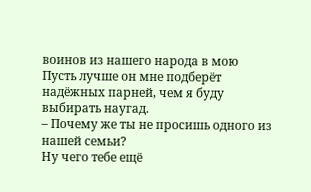воинов из нашего народа в мою
Пусть лучше он мне подберёт надёжных парней, чем я буду выбирать наугад.
– Почему же ты не просишь одного из нашей семьи?
Ну чего тебе ещё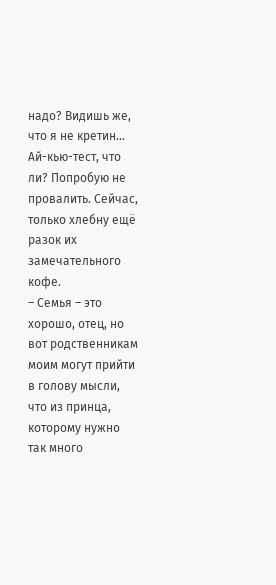надо? Видишь же, что я не кретин…
Ай-кью-тест, что ли? Попробую не провалить. Сейчас, только хлебну ещё разок их замечательного кофе.
– Семья – это хорошо, отец, но вот родственникам моим могут прийти в голову мысли, что из принца, которому нужно так много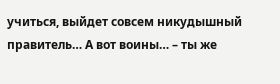учиться, выйдет совсем никудышный правитель… А вот воины… – ты же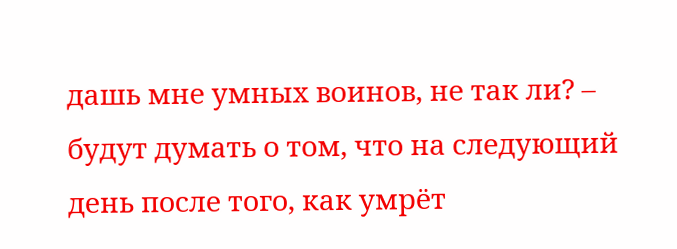дашь мне умных воинов, не так ли? – будут думать о том, что на следующий день после того, как умрёт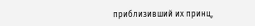приблизивший их принц,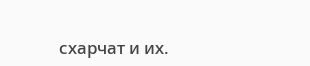схарчат и их.